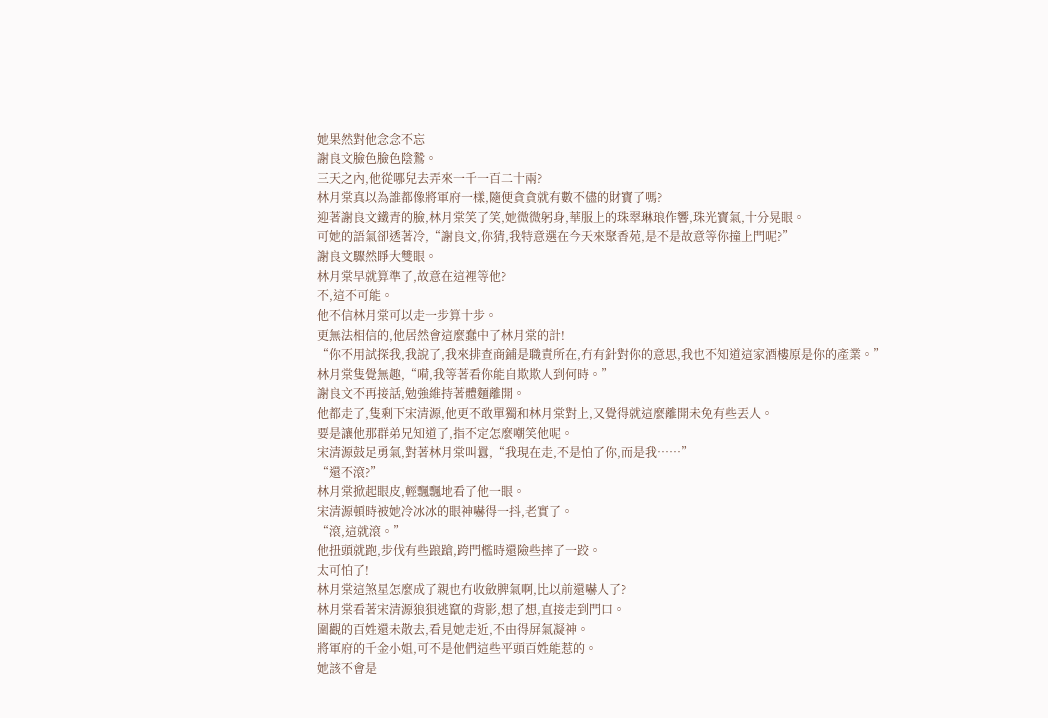她果然對他念念不忘
謝良文臉色臉色陰鷙。
三天之內,他從哪兒去弄來一千一百二十兩?
林月棠真以為誰都像將軍府一樣,隨便貪貪就有數不儘的財寶了嗎?
迎著謝良文鐵青的臉,林月棠笑了笑,她微微躬身,華服上的珠翠琳琅作響,珠光寶氣,十分晃眼。
可她的語氣卻透著冷,“謝良文,你猜,我特意選在今天來聚香苑,是不是故意等你撞上門呢?”
謝良文驟然睜大雙眼。
林月棠早就算準了,故意在這裡等他?
不,這不可能。
他不信林月棠可以走一步算十步。
更無法相信的,他居然會這麼蠢中了林月棠的計!
“你不用試探我,我說了,我來排查商鋪是職責所在,冇有針對你的意思,我也不知道這家酒樓原是你的產業。”
林月棠隻覺無趣,“嗬,我等著看你能自欺欺人到何時。”
謝良文不再接話,勉強維持著體麵離開。
他都走了,隻剩下宋清源,他更不敢單獨和林月棠對上,又覺得就這麼離開未免有些丟人。
要是讓他那群弟兄知道了,指不定怎麼嘲笑他呢。
宋清源鼓足勇氣,對著林月棠叫囂,“我現在走,不是怕了你,而是我……”
“還不滾?”
林月棠掀起眼皮,輕飄飄地看了他一眼。
宋清源頓時被她冷冰冰的眼神嚇得一抖,老實了。
“滾,這就滾。”
他扭頭就跑,步伐有些踉蹌,跨門檻時還險些摔了一跤。
太可怕了!
林月棠這煞星怎麼成了親也冇收斂脾氣啊,比以前還嚇人了?
林月棠看著宋清源狼狽逃竄的背影,想了想,直接走到門口。
圍觀的百姓還未散去,看見她走近,不由得屏氣凝神。
將軍府的千金小姐,可不是他們這些平頭百姓能惹的。
她該不會是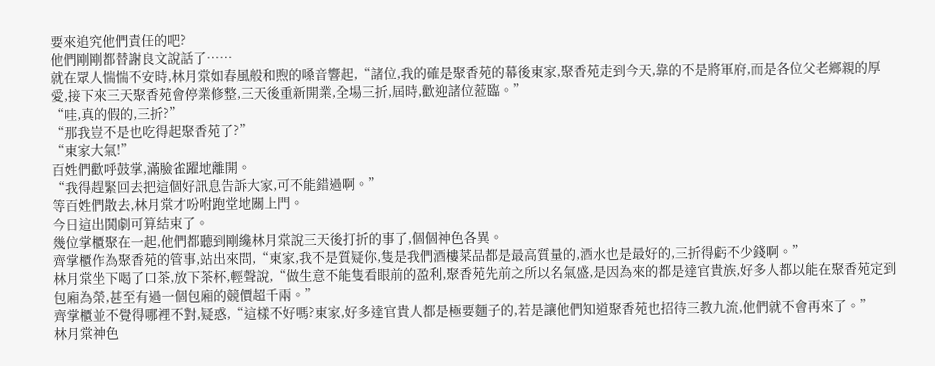要來追究他們責任的吧?
他們剛剛都替謝良文說話了……
就在眾人惴惴不安時,林月棠如春風般和煦的嗓音響起,“諸位,我的確是聚香苑的幕後東家,聚香苑走到今天,靠的不是將軍府,而是各位父老鄉親的厚愛,接下來三天聚香苑會停業修整,三天後重新開業,全場三折,屆時,歡迎諸位蒞臨。”
“哇,真的假的,三折?”
“那我豈不是也吃得起聚香苑了?”
“東家大氣!”
百姓們歡呼鼓掌,滿臉雀躍地離開。
“我得趕緊回去把這個好訊息告訴大家,可不能錯過啊。”
等百姓們散去,林月棠才吩咐跑堂地關上門。
今日這出鬨劇可算結束了。
幾位掌櫃聚在一起,他們都聽到剛纔林月棠說三天後打折的事了,個個神色各異。
齊掌櫃作為聚香苑的管事,站出來問,“東家,我不是質疑你,隻是我們酒樓菜品都是最高質量的,酒水也是最好的,三折得虧不少錢啊。”
林月棠坐下喝了口茶,放下茶杯,輕聲說,“做生意不能隻看眼前的盈利,聚香苑先前之所以名氣盛,是因為來的都是達官貴族,好多人都以能在聚香苑定到包廂為榮,甚至有過一個包廂的競價超千兩。”
齊掌櫃並不覺得哪裡不對,疑惑,“這樣不好嗎?東家,好多達官貴人都是極要麵子的,若是讓他們知道聚香苑也招待三教九流,他們就不會再來了。”
林月棠神色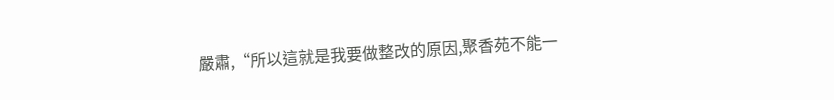嚴肅,“所以這就是我要做整改的原因,聚香苑不能一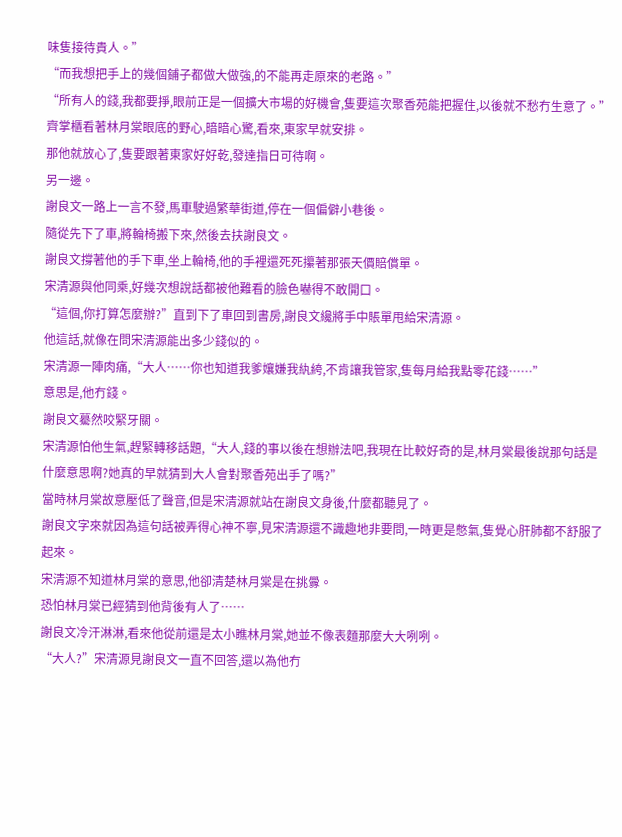味隻接待貴人。”
“而我想把手上的幾個鋪子都做大做強,的不能再走原來的老路。”
“所有人的錢,我都要掙,眼前正是一個擴大市場的好機會,隻要這次聚香苑能把握住,以後就不愁冇生意了。”
齊掌櫃看著林月棠眼底的野心,暗暗心驚,看來,東家早就安排。
那他就放心了,隻要跟著東家好好乾,發達指日可待啊。
另一邊。
謝良文一路上一言不發,馬車駛過繁華街道,停在一個偏僻小巷後。
隨從先下了車,將輪椅搬下來,然後去扶謝良文。
謝良文撐著他的手下車,坐上輪椅,他的手裡還死死攥著那張天價賠償單。
宋清源與他同乘,好幾次想說話都被他難看的臉色嚇得不敢開口。
“這個,你打算怎麼辦?”直到下了車回到書房,謝良文纔將手中賬單甩給宋清源。
他這話,就像在問宋清源能出多少錢似的。
宋清源一陣肉痛,“大人……你也知道我爹孃嫌我紈絝,不肯讓我管家,隻每月給我點零花錢……”
意思是,他冇錢。
謝良文驀然咬緊牙關。
宋清源怕他生氣,趕緊轉移話題,“大人,錢的事以後在想辦法吧,我現在比較好奇的是,林月棠最後說那句話是什麼意思啊?她真的早就猜到大人會對聚香苑出手了嗎?”
當時林月棠故意壓低了聲音,但是宋清源就站在謝良文身後,什麼都聽見了。
謝良文字來就因為這句話被弄得心神不寧,見宋清源還不識趣地非要問,一時更是憋氣,隻覺心肝肺都不舒服了起來。
宋清源不知道林月棠的意思,他卻清楚林月棠是在挑釁。
恐怕林月棠已經猜到他背後有人了……
謝良文冷汗淋淋,看來他從前還是太小瞧林月棠,她並不像表麵那麼大大咧咧。
“大人?”宋清源見謝良文一直不回答,還以為他冇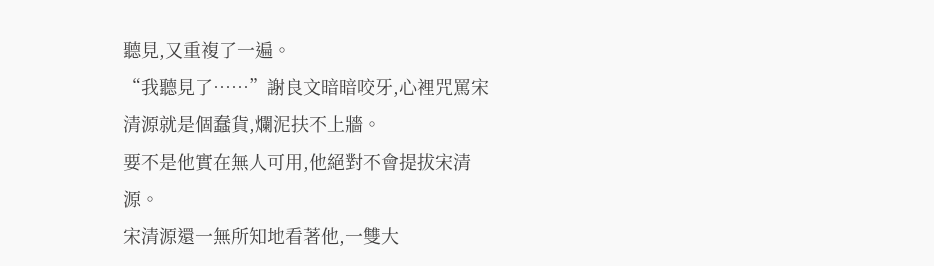聽見,又重複了一遍。
“我聽見了……”謝良文暗暗咬牙,心裡咒罵宋清源就是個蠢貨,爛泥扶不上牆。
要不是他實在無人可用,他絕對不會提拔宋清源。
宋清源還一無所知地看著他,一雙大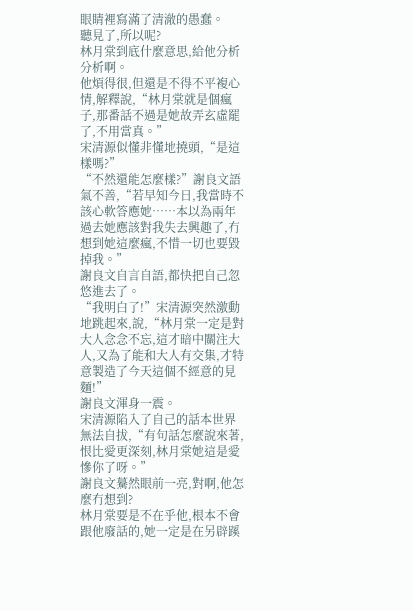眼睛裡寫滿了清澈的愚蠢。
聽見了,所以呢?
林月棠到底什麼意思,給他分析分析啊。
他煩得很,但還是不得不平複心情,解釋說,“林月棠就是個瘋子,那番話不過是她故弄玄虛罷了,不用當真。”
宋清源似懂非懂地撓頭,“是這樣嗎?”
“不然還能怎麼樣?”謝良文語氣不善,“若早知今日,我當時不該心軟答應她……本以為兩年過去她應該對我失去興趣了,冇想到她這麼瘋,不惜一切也要毀掉我。”
謝良文自言自語,都快把自己忽悠進去了。
“我明白了!”宋清源突然激動地跳起來,說,“林月棠一定是對大人念念不忘,這才暗中關注大人,又為了能和大人有交集,才特意製造了今天這個不經意的見麵!”
謝良文渾身一震。
宋清源陷入了自己的話本世界無法自拔,“有句話怎麼說來著,恨比愛更深刻,林月棠她這是愛慘你了呀。”
謝良文驀然眼前一亮,對啊,他怎麼冇想到?
林月棠要是不在乎他,根本不會跟他廢話的,她一定是在另辟蹊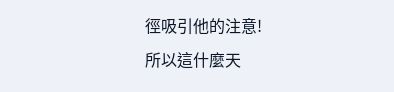徑吸引他的注意!
所以這什麼天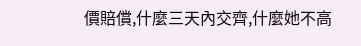價賠償,什麼三天內交齊,什麼她不高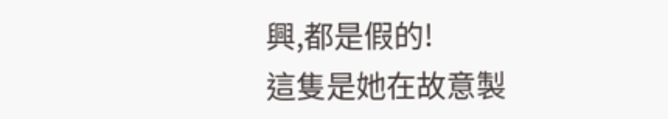興,都是假的!
這隻是她在故意製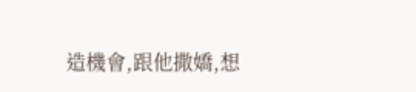造機會,跟他撒嬌,想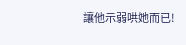讓他示弱哄她而已!